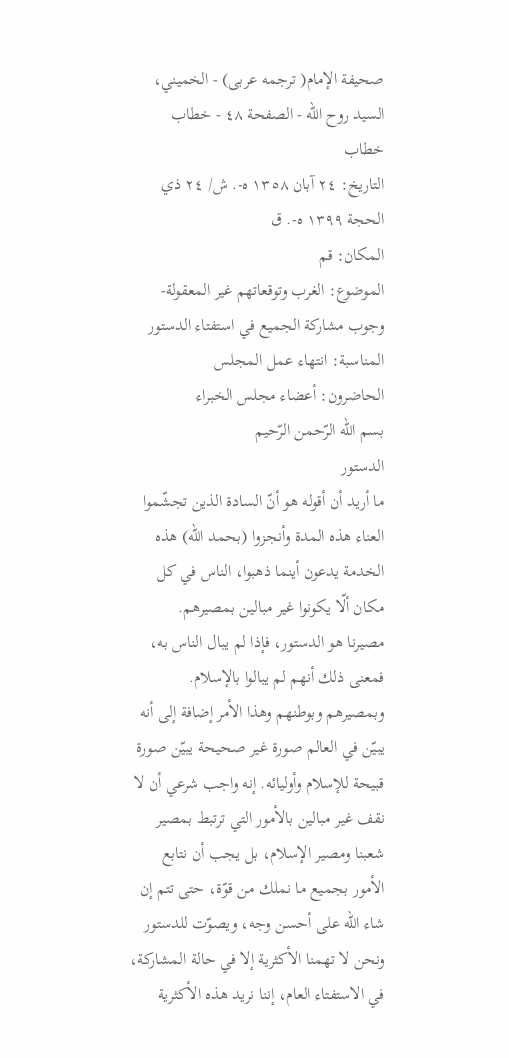صحيفة الإمام( ترجمه عربى) - الخميني، السيد روح الله - الصفحة ٤٨ - خطاب
خطاب
التاريخ: ٢٤ آبان ١٣٥٨ ه-. ش/ ٢٤ ذي الحجة ١٣٩٩ ه-. ق
المكان: قم
الموضوع: الغرب وتوقعاتهم غير المعقولة- وجوب مشاركة الجميع في استفتاء الدستور
المناسبة: انتهاء عمل المجلس
الحاضرون: أعضاء مجلس الخبراء
بسم الله الرّحمن الرّحيم
الدستور
ما أريد أن أقوله هو أنّ السادة الذين تجشّموا العناء هذه المدة وأنجزوا (بحمد الله) هذه الخدمة يدعون أينما ذهبوا، الناس في كل مكان ألّا يكونوا غير مبالين بمصيرهم.
مصيرنا هو الدستور، فإذا لم يبال الناس به، فمعنى ذلك أنهم لم يبالوا بالإسلام. وبمصيرهم وبوطنهم وهذا الأمر إضافة إلى أنه يبيّن في العالم صورة غير صحيحة يبيّن صورة قبيحة للإسلام وأوليائه. إنه واجب شرعي أن لا نقف غير مبالين بالأمور التي ترتبط بمصير شعبنا ومصير الإسلام، بل يجب أن نتابع الأمور بجميع ما نملك من قوّة، حتى تتم إن شاء الله على أحسن وجه، ويصوّت للدستور ونحن لا تهمنا الأكثرية إلا في حالة المشاركة، في الاستفتاء العام، إننا نريد هذه الأكثرية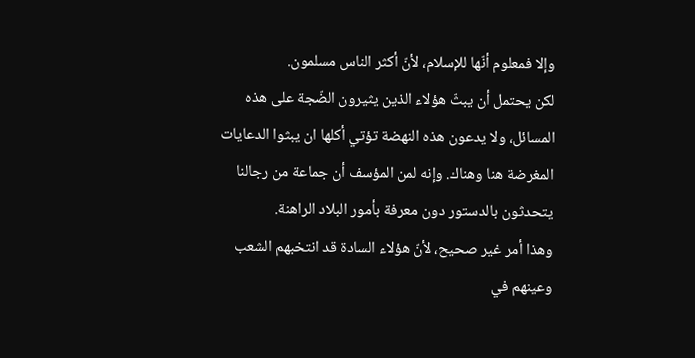وإلا فمعلوم أنّها للإسلام، لأنّ أكثر الناس مسلمون.
لكن يحتمل أن يبثّ هؤلاء الذين يثيرون الضّجة على هذه المسائل، ولا يدعون هذه النهضة تؤتي أكلها ان يبثوا الدعايات المغرضة هنا وهناك. وإنه لمن المؤسف أن جماعة من رجالنا يتحدثون بالدستور دون معرفة بأمور البلاد الراهنة.
وهذا أمر غير صحيح، لأنّ هؤلاء السادة قد انتخبهم الشعب وعينهم في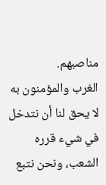مناصبهم.
الغرب والمؤمنون به
لا يحق لنا أن نتدخل في شيء قرره الشعب، ونحن نتبع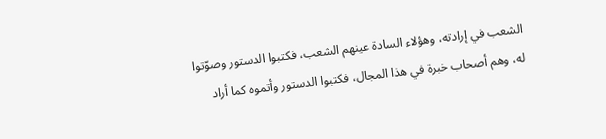الشعب في إرادته، وهؤلاء السادة عينهم الشعب، فكتبوا الدستور وصوّتوا له، وهم أصحاب خبرة في هذا المجال، فكتبوا الدستور وأتموه كما أراد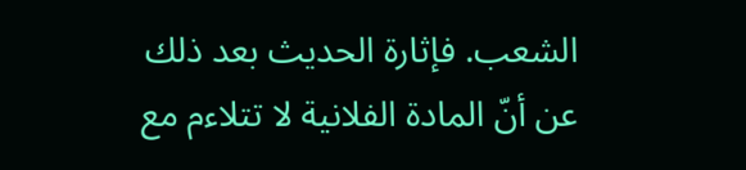الشعب. فإثارة الحديث بعد ذلك عن أنّ المادة الفلانية لا تتلاءم مع